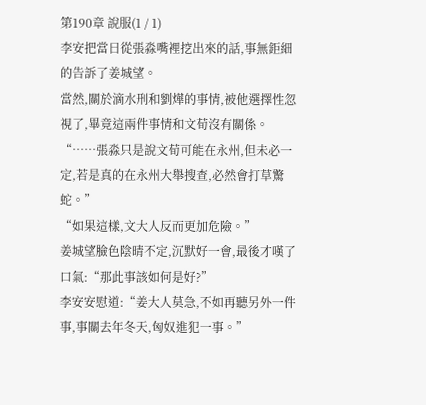第190章 說服(1 / 1)
李安把當日從張淼嘴裡挖出來的話,事無鉅細的告訴了姜城望。
當然,關於滴水刑和劉燁的事情,被他選擇性忽視了,畢竟這兩件事情和文荀沒有關係。
“……張淼只是說文荀可能在永州,但未必一定,若是真的在永州大舉搜查,必然會打草驚蛇。”
“如果這樣,文大人反而更加危險。”
姜城望臉色陰晴不定,沉默好一會,最後才嘆了口氣:“那此事該如何是好?”
李安安慰道:“姜大人莫急,不如再聽另外一件事,事關去年冬天,匈奴進犯一事。”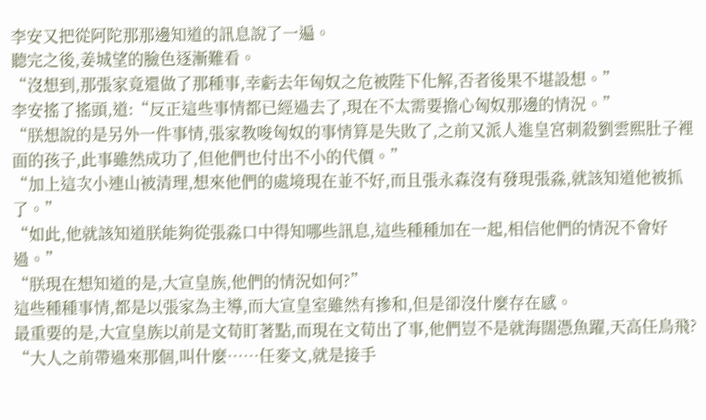李安又把從阿陀那那邊知道的訊息說了一遍。
聽完之後,姜城望的臉色逐漸難看。
“沒想到,那張家竟還做了那種事,幸虧去年匈奴之危被陛下化解,否者後果不堪設想。”
李安搖了搖頭,道:“反正這些事情都已經過去了,現在不太需要擔心匈奴那邊的情況。”
“朕想說的是另外一件事情,張家教唆匈奴的事情算是失敗了,之前又派人進皇宮刺殺劉雲熙肚子裡面的孩子,此事雖然成功了,但他們也付出不小的代價。”
“加上這次小連山被清理,想來他們的處境現在並不好,而且張永森沒有發現張淼,就該知道他被抓了。”
“如此,他就該知道朕能夠從張淼口中得知哪些訊息,這些種種加在一起,相信他們的情況不會好過。”
“朕現在想知道的是,大宣皇族,他們的情況如何?”
這些種種事情,都是以張家為主導,而大宣皇室雖然有摻和,但是卻沒什麼存在感。
最重要的是,大宣皇族以前是文荀盯著點,而現在文荀出了事,他們豈不是就海闊憑魚躍,天高任鳥飛?
“大人之前帶過來那個,叫什麼……任麥文,就是接手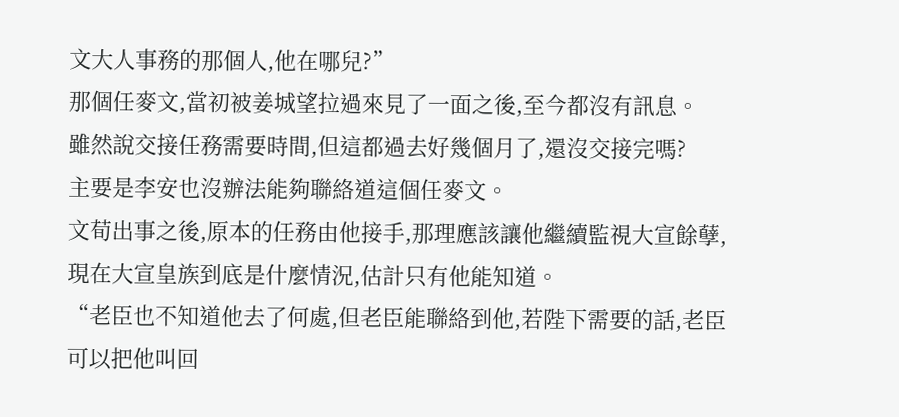文大人事務的那個人,他在哪兒?”
那個任麥文,當初被姜城望拉過來見了一面之後,至今都沒有訊息。
雖然說交接任務需要時間,但這都過去好幾個月了,還沒交接完嗎?
主要是李安也沒辦法能夠聯絡道這個任麥文。
文荀出事之後,原本的任務由他接手,那理應該讓他繼續監視大宣餘孽,現在大宣皇族到底是什麼情況,估計只有他能知道。
“老臣也不知道他去了何處,但老臣能聯絡到他,若陛下需要的話,老臣可以把他叫回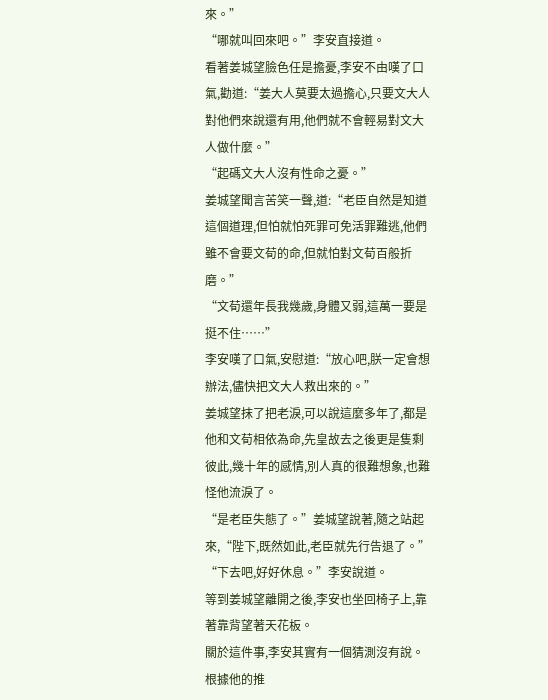來。”
“哪就叫回來吧。”李安直接道。
看著姜城望臉色任是擔憂,李安不由嘆了口氣,勸道:“姜大人莫要太過擔心,只要文大人對他們來說還有用,他們就不會輕易對文大人做什麼。”
“起碼文大人沒有性命之憂。”
姜城望聞言苦笑一聲,道:“老臣自然是知道這個道理,但怕就怕死罪可免活罪難逃,他們雖不會要文荀的命,但就怕對文荀百般折磨。”
“文荀還年長我幾歲,身體又弱,這萬一要是挺不住……”
李安嘆了口氣,安慰道:“放心吧,朕一定會想辦法,儘快把文大人救出來的。”
姜城望抹了把老淚,可以說這麼多年了,都是他和文荀相依為命,先皇故去之後更是隻剩彼此,幾十年的感情,別人真的很難想象,也難怪他流淚了。
“是老臣失態了。”姜城望說著,隨之站起來,“陛下,既然如此,老臣就先行告退了。”
“下去吧,好好休息。”李安說道。
等到姜城望離開之後,李安也坐回椅子上,靠著靠背望著天花板。
關於這件事,李安其實有一個猜測沒有說。
根據他的推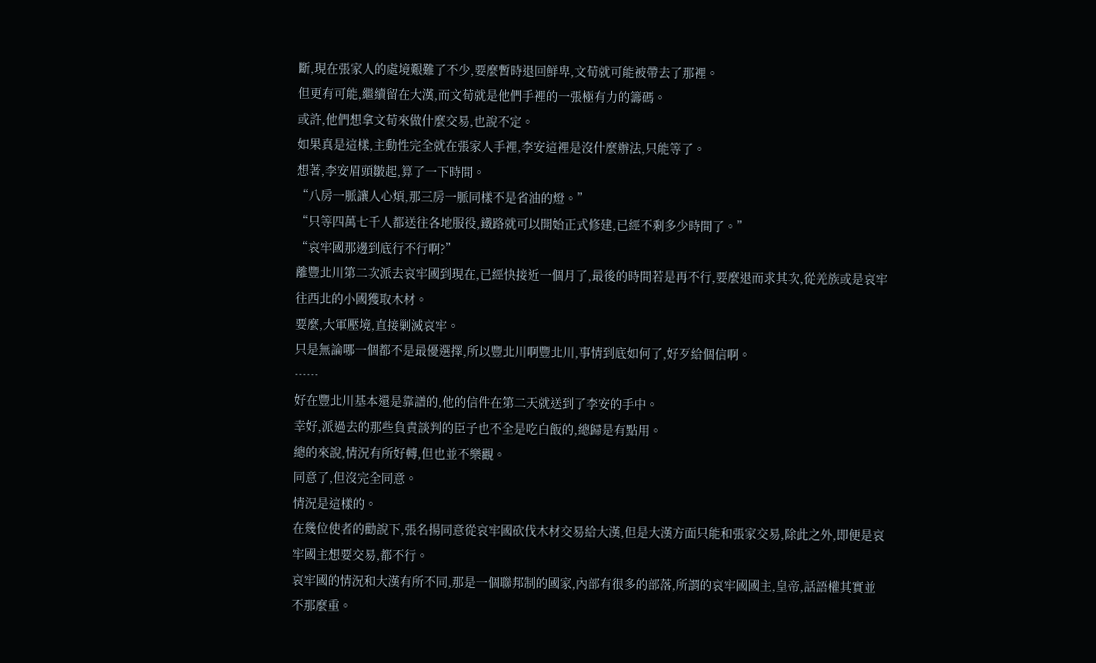斷,現在張家人的處境艱難了不少,要麼暫時退回鮮卑,文荀就可能被帶去了那裡。
但更有可能,繼續留在大漢,而文荀就是他們手裡的一張極有力的籌碼。
或許,他們想拿文荀來做什麼交易,也說不定。
如果真是這樣,主動性完全就在張家人手裡,李安這裡是沒什麼辦法,只能等了。
想著,李安眉頭皺起,算了一下時間。
“八房一脈讓人心煩,那三房一脈同樣不是省油的燈。”
“只等四萬七千人都送往各地服役,鐵路就可以開始正式修建,已經不剩多少時間了。”
“哀牢國那邊到底行不行啊?”
離豐北川第二次派去哀牢國到現在,已經快接近一個月了,最後的時間若是再不行,要麼退而求其次,從羌族或是哀牢往西北的小國獲取木材。
要麼,大軍壓境,直接剿滅哀牢。
只是無論哪一個都不是最優選擇,所以豐北川啊豐北川,事情到底如何了,好歹給個信啊。
……
好在豐北川基本還是靠譜的,他的信件在第二天就送到了李安的手中。
幸好,派過去的那些負責談判的臣子也不全是吃白飯的,總歸是有點用。
總的來說,情況有所好轉,但也並不樂觀。
同意了,但沒完全同意。
情況是這樣的。
在幾位使者的勸說下,張名揚同意從哀牢國砍伐木材交易給大漢,但是大漢方面只能和張家交易,除此之外,即便是哀牢國主想要交易,都不行。
哀牢國的情況和大漢有所不同,那是一個聯邦制的國家,內部有很多的部落,所謂的哀牢國國主,皇帝,話語權其實並不那麼重。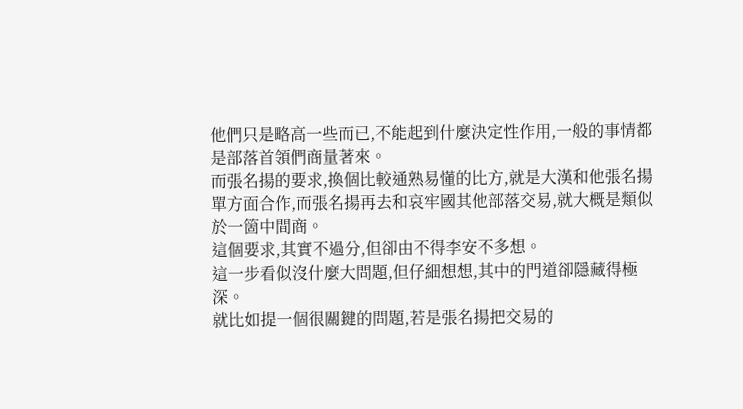他們只是略高一些而已,不能起到什麼決定性作用,一般的事情都是部落首領們商量著來。
而張名揚的要求,換個比較通熟易懂的比方,就是大漢和他張名揚單方面合作,而張名揚再去和哀牢國其他部落交易,就大概是類似於一箇中間商。
這個要求,其實不過分,但卻由不得李安不多想。
這一步看似沒什麼大問題,但仔細想想,其中的門道卻隱藏得極深。
就比如提一個很關鍵的問題,若是張名揚把交易的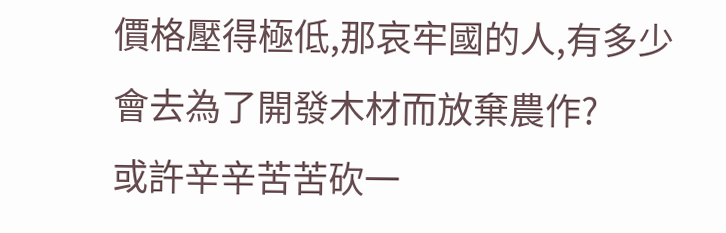價格壓得極低,那哀牢國的人,有多少會去為了開發木材而放棄農作?
或許辛辛苦苦砍一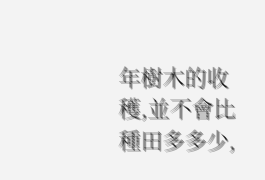年樹木的收穫,並不會比種田多多少,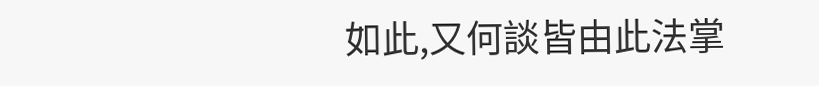如此,又何談皆由此法掌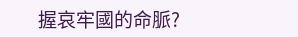握哀牢國的命脈?